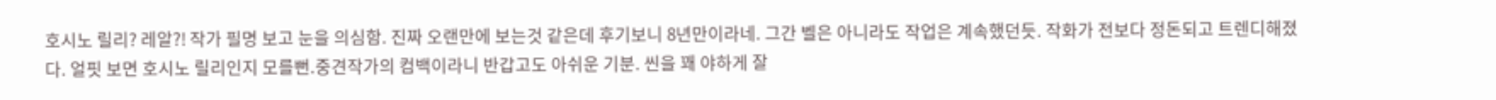호시노 릴리? 레알?! 작가 필명 보고 눈을 의심함. 진짜 오랜만에 보는것 같은데 후기보니 8년만이라네. 그간 벨은 아니라도 작업은 계속했던듯. 작화가 전보다 정돈되고 트렌디해졌다. 얼핏 보면 호시노 릴리인지 모를뻔.중견작가의 컴백이라니 반갑고도 아쉬운 기분. 씬을 꽤 야하게 잘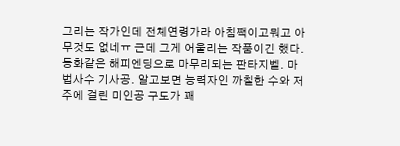그리는 작가인데 전체연령가라 아침짹이고뭐고 아무것도 없네ㅠ 근데 그게 어울리는 작품이긴 했다.동화같은 해피엔딩으로 마무리되는 판타지벨. 마법사수 기사공. 알고보면 능력자인 까칠한 수와 저주에 걸린 미인공 구도가 꽤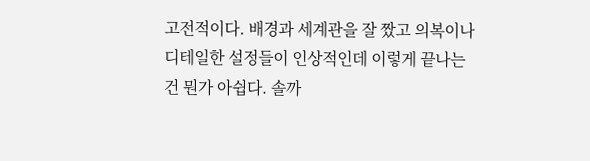고전적이다. 배경과 세계관을 잘 짰고 의복이나 디테일한 설정들이 인상적인데 이렇게 끝나는건 뭔가 아쉽다. 솔까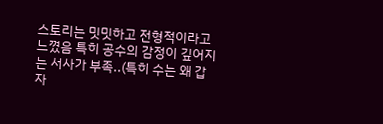스토리는 밋밋하고 전형적이라고 느꼈음 특히 공수의 감정이 깊어지는 서사가 부족..(특히 수는 왜 갑자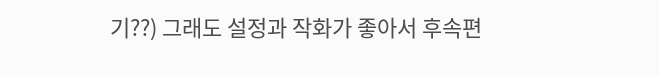기??) 그래도 설정과 작화가 좋아서 후속편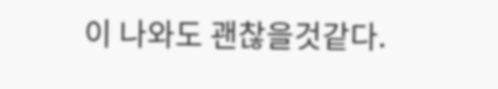이 나와도 괜찮을것같다.